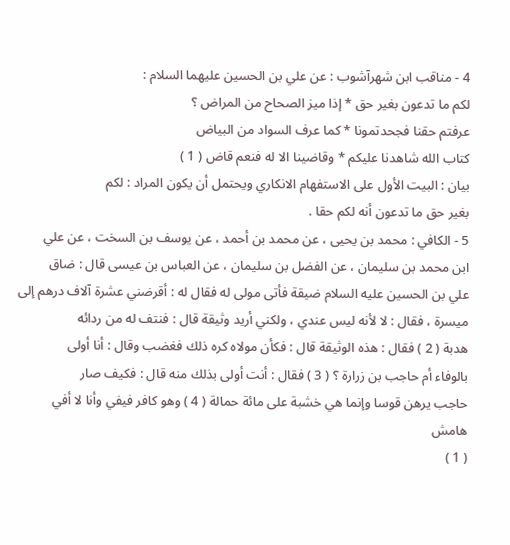4 - مناقب ابن شهرآشوب : عن علي بن الحسين عليهما السلام :
لكم ما تدعون بغير حق * إذا ميز الصحاح من المراض ؟
عرفتم حقنا فجحدتمونا * كما عرف السواد من البياض
كتاب الله شاهدنا عليكم * وقاضينا الا له فنعم قاض ( 1 )
بيان : البيت الأول على الاستفهام الانكاري ويحتمل أن يكون المراد : لكم
بغير حق ما تدعون أنه لكم حقا .
5 - الكافي : محمد بن يحيى ، عن محمد بن أحمد ، عن يوسف بن السخت ، عن علي
ابن محمد بن سليمان ، عن الفضل بن سليمان ، عن العباس بن عيسى قال : ضاق
علي بن الحسين عليه السلام ضيقة فأتى مولى له فقال له : أقرضني عشرة آلاف درهم إلى
ميسرة ، فقال : لا لأنه ليس عندي ، ولكني أريد وثيقة قال : فنتف له من ردائه
هدبة ( 2 ) فقال : هذه الوثيقة قال : فكأن مولاه كره ذلك فغضب وقال : أنا أولى
بالوفاء أم حاجب بن زرارة ؟ ( 3 ) فقال : أنت أولى بذلك منه قال : فكيف صار
حاجب يرهن قوسا وإنما هي خشبة على مائة حمالة ( 4 ) وهو كافر فيفي وأنا لا أفي
هامش
( 1 )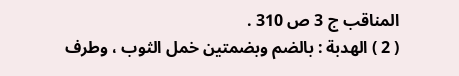المناقب ج 3 ص 310 .
( 2 ) الهدبة : بالضم وبضمتين خمل الثوب ، وطرف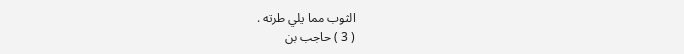الثوب مما يلي طرته .
( 3 ) حاجب بن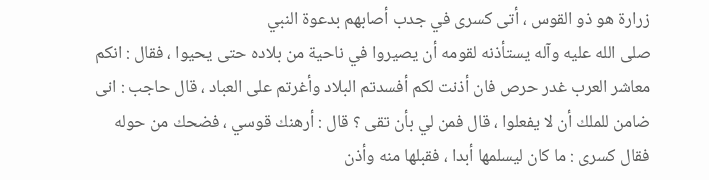زرارة هو ذو القوس ، أتى كسرى في جدب أصابهم بدعوة النبي
صلى الله عليه وآله يستأذنه لقومه أن يصيروا في ناحية من بلاده حتى يحيوا ، فقال : انكم
معاشر العرب غدر حرص فان أذنت لكم أفسدتم البلاد وأغرتم على العباد ، قال حاجب : انى
ضامن للملك أن لا يفعلوا ، قال فمن لي بأن تقى ؟ قال : أرهنك قوسي ، فضحك من حوله
فقال كسرى : ما كان ليسلمها أبدا ، فقبلها منه وأذن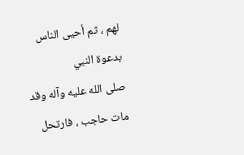لهم ، ثم أحيى الناس بدعوة النبي
صلى الله عليه وآله وقد مات حاجب ، فارتحل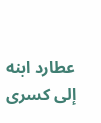عطارد ابنه إلى كسرى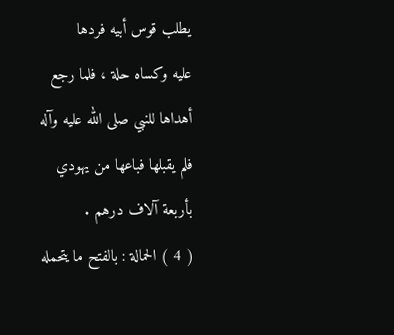يطلب قوس أبيه فردها
عليه وكساه حلة ، فلما رجع أهداها للنبي صلى الله عليه وآله فلم يقبلها فباعها من يهودي
بأربعة آلاف درهم .
( 4 ) الحمالة : بالفتح ما يتحمله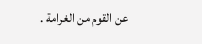عن القوم من الغرامة .